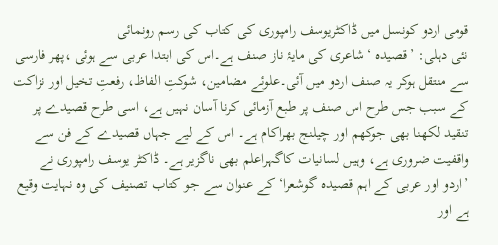قومی اردو کونسل میں ڈاکٹریوسف رامپوری کی کتاب کی رسم رونمائی
نئی دہلی: ’قصیدہ ‘شاعری کی مایۂ ناز صنف ہے۔اس کی ابتدا عربی سے ہوئی ،پھر فارسی سے منتقل ہوکر یہ صنف اردو میں آئی۔علوئے مضامین، شوکتِ الفاظ، رفعتِ تخیل اور نزاکت کے سبب جس طرح اس صنف پر طبع آزمائی کرنا آسان نہیں ہے، اسی طرح قصیدے پر تنقید لکھنا بھی جوکھم اور چیلنج بھراکام ہے۔ اس کے لیے جہاں قصیدے کے فن سے واقفیت ضروری ہے، وہیں لسانیات کاگہراعلم بھی ناگزیر ہے۔ ڈاکٹر یوسف رامپوری نے ’اردو اور عربی کے اہم قصیدہ گوشعرا‘ کے عنوان سے جو کتاب تصنیف کی وہ نہایت وقیع ہے اور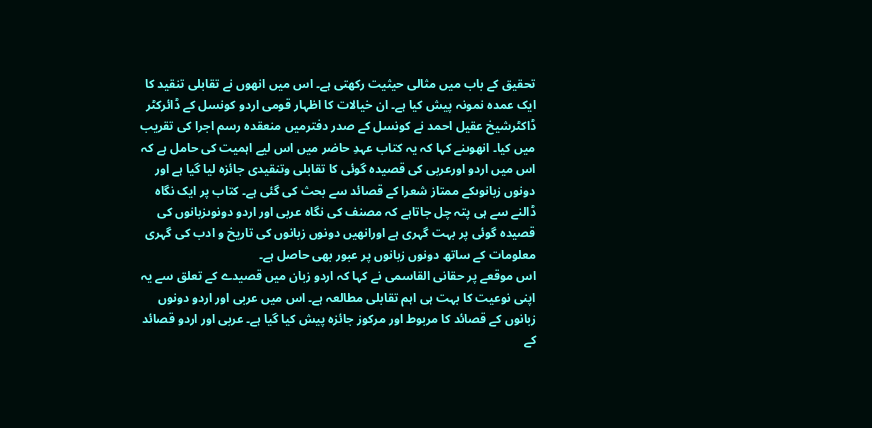تحقیق کے باب میں مثالی حیثیت رکھتی ہے۔ اس میں انھوں نے تقابلی تنقید کا ایک عمدہ نمونہ پیش کیا ہے۔ ان خیالات کا اظہار قومی اردو کونسل کے ڈائرکٹر ڈاکٹرشیخ عقیل احمد نے کونسل کے صدر دفترمیں منعقدہ رسم اجرا کی تقریب میں کیا۔ انھوںنے کہا کہ یہ کتاب عہدِ حاضر میں اس لیے اہمیت کی حامل ہے کہ اس میں اردو اورعربی کی قصیدہ گوئی کا تقابلی وتنقیدی جائزہ لیا گیا ہے اور دونوں زبانوںکے ممتاز شعرا کے قصائد سے بحث کی گئی ہے۔ کتاب پر ایک نگاہ ڈالنے سے ہی پتہ چل جاتاہے کہ مصنف کی نگاہ عربی اور اردو دونوںزبانوں کی قصیدہ گوئی پر بہت گہری ہے اورانھیں دونوں زبانوں کی تاریخ و ادب کی گہری معلومات کے ساتھ دونوں زبانوں پر عبور بھی حاصل ہے۔
اس موقعے پر حقانی القاسمی نے کہا کہ اردو زبان میں قصیدے کے تعلق سے یہ اپنی نوعیت کا بہت ہی اہم تقابلی مطالعہ ہے۔ اس میں عربی اور اردو دونوں زبانوں کے قصائد کا مربوط اور مرکوز جائزہ پیش کیا گیا ہے۔ عربی اور اردو قصائد کے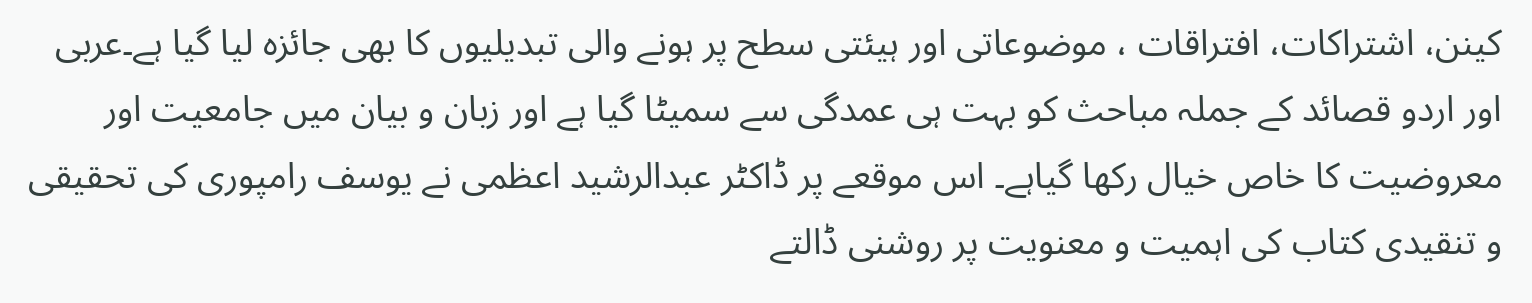کینن، اشتراکات، افتراقات ، موضوعاتی اور ہیئتی سطح پر ہونے والی تبدیلیوں کا بھی جائزہ لیا گیا ہے۔عربی اور اردو قصائد کے جملہ مباحث کو بہت ہی عمدگی سے سمیٹا گیا ہے اور زبان و بیان میں جامعیت اور معروضیت کا خاص خیال رکھا گیاہے۔ اس موقعے پر ڈاکٹر عبدالرشید اعظمی نے یوسف رامپوری کی تحقیقی و تنقیدی کتاب کی اہمیت و معنویت پر روشنی ڈالتے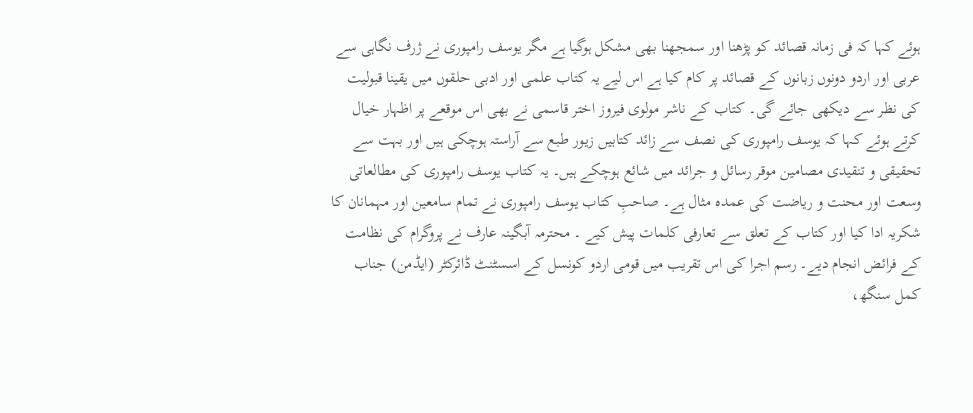ہوئے کہا کہ فی زمانہ قصائد کو پڑھنا اور سمجھنا بھی مشکل ہوگیا ہے مگر یوسف رامپوری نے ژرف نگاہی سے عربی اور اردو دونوں زبانوں کے قصائد پر کام کیا ہے اس لیے یہ کتاب علمی اور ادبی حلقوں میں یقینا قبولیت کی نظر سے دیکھی جائے گی۔ کتاب کے ناشر مولوی فیروز اختر قاسمی نے بھی اس موقعے پر اظہار خیال کرتے ہوئے کہا کہ یوسف رامپوری کی نصف سے زائد کتابیں زیور طبع سے آراستہ ہوچکی ہیں اور بہت سے تحقیقی و تنقیدی مصامین موقر رسائل و جرائد میں شائع ہوچکے ہیں۔ یہ کتاب یوسف رامپوری کی مطالعاتی وسعت اور محنت و ریاضت کی عمدہ مثال ہے۔ صاحبِ کتاب یوسف رامپوری نے تمام سامعین اور مہمانان کا شکریہ ادا کیا اور کتاب کے تعلق سے تعارفی کلمات پیش کیے ۔ محترمہ آبگینہ عارف نے پروگرام کی نظامت کے فرائض انجام دیے۔ رسم اجرا کی اس تقریب میں قومی اردو کونسل کے اسسٹنٹ ڈائرکٹر (ایڈمن) جناب کمل سنگھ،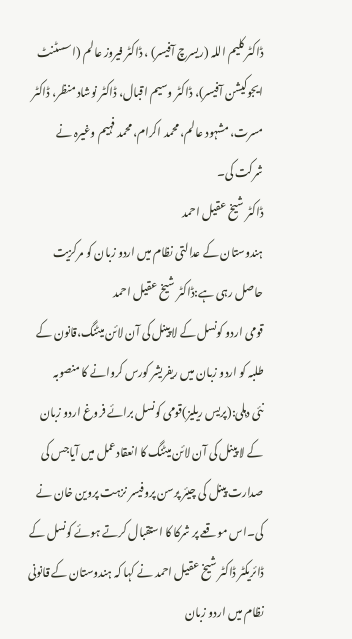ڈاکٹر کلیم اللہ (ریسرچ آفیسر) ، ڈاکٹر فیروز عالم (اسسٹنٹ ایجوکیشن آفیسر)، ڈاکٹر وسیم اقبال، ڈاکٹر نوشاد منظر، ڈاکٹر مسرت، مشہود عالم، محمد اکرام، محمد فہیم وغیرہ نے شرکت کی۔
ڈاکٹر شیخ عقیل احمد
ہندوستان کے عدالتی نظام میں اردو زبان کو مرکزیت حاصل رہی ہے:ڈاکٹر شیخ عقیل احمد
قومی اردو کونسل کے لا پینل کی آن لائن میٹنگ،قانون کے طلبہ کو اردو زبان میں ریفریشر کورس کروانے کا منصوبہ
نئی دہلی:(پریس ریلیز)قومی کونسل برائے فروغ اردو زبان کے لا پینل کی آن لائن میٹنگ کا انعقادعمل میں آیاجس کی صدارت پینل کی چیئر پرسن پروفیسر نزہت پروین خان نے کی۔اس موقعے پر شرکا کا استقبال کرتے ہوئے کونسل کے ڈائریکٹر ڈاکٹر شیخ عقیل احمد نے کہا کہ ہندوستان کے قانونی نظام میں اردو زبان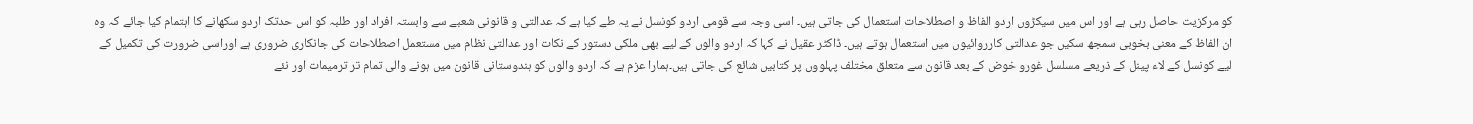کو مرکزیت حاصل رہی ہے اور اس میں سیکڑوں اردو الفاظ و اصطلاحات استعمال کی جاتی ہیں۔ اسی وجہ سے قومی اردو کونسل نے یہ طے کیا ہے کہ عدالتی و قانونی شعبے سے وابستہ افراد اور طلبہ کو اس حدتک اردو سکھانے کا اہتمام کیا جائے کہ وہ ان الفاظ کے معنی بخوبی سمجھ سکیں جو عدالتی کارروائیوں میں استعمال ہوتے ہیں۔ ڈاکٹر عقیل نے کہا کہ اردو والوں کے لیے بھی ملکی دستور کے نکات اور عدالتی نظام میں مستعمل اصطلاحات کی جانکاری ضروری ہے اوراسی ضرورت کی تکمیل کے لیے کونسل کے لاء پینل کے ذریعے مسلسل غورو خوض کے بعد قانون سے متعلق مختلف پہلووں پر کتابیں شائع کی جاتی ہیں۔ہمارا عزم ہے کہ اردو والوں کو ہندوستانی قانون میں ہونے والی تمام تر ترمیمات اور نئے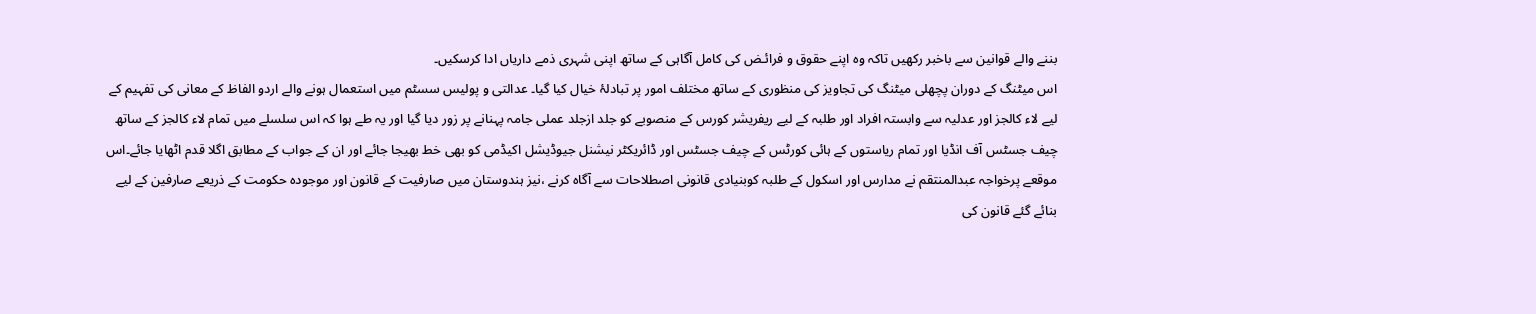بننے والے قوانین سے باخبر رکھیں تاکہ وہ اپنے حقوق و فرائـض کی کامل آگاہی کے ساتھ اپنی شہری ذمے داریاں ادا کرسکیں۔
اس میٹنگ کے دوران پچھلی میٹنگ کی تجاویز کی منظوری کے ساتھ مختلف امور پر تبادلۂ خیال کیا گیا۔ عدالتی و پولیس سسٹم میں استعمال ہونے والے اردو الفاظ کے معانی کی تفہیم کے لیے لاء کالجز اور عدلیہ سے وابستہ افراد اور طلبہ کے لیے ریفریشر کورس کے منصوبے کو جلد ازجلد عملی جامہ پہنانے پر زور دیا گیا اور یہ طے ہوا کہ اس سلسلے میں تمام لاء کالجز کے ساتھ چیف جسٹس آف انڈیا اور تمام ریاستوں کے ہائی کورٹس کے چیف جسٹس اور ڈائریکٹر نیشنل جیوڈیشل اکیڈمی کو بھی خط بھیجا جائے اور ان کے جواب کے مطابق اگلا قدم اٹھایا جائے۔اس موقعے پرخواجہ عبدالمنتقم نے مدارس اور اسکول کے طلبہ کوبنیادی قانونی اصطلاحات سے آگاہ کرنے ،نیز ہندوستان میں صارفیت کے قانون اور موجودہ حکومت کے ذریعے صارفین کے لیے بنائے گئے قانون کی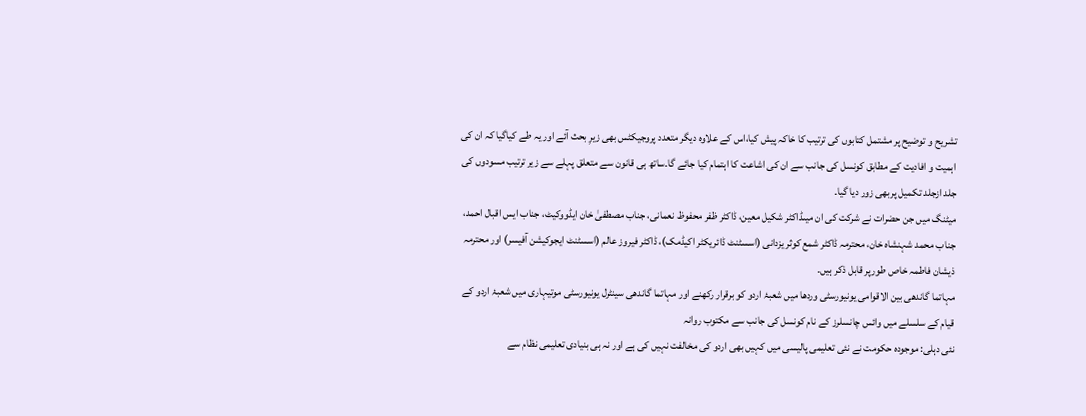تشریح و توضیح پر مشتمل کتابوں کی ترتیب کا خاکہ پیش کیا،اس کے علاوہ دیگر متعدد پروجیکٹس بھی زیرِ بحث آئے اور یہ طے کیاگیا کہ ان کی اہمیت و افادیت کے مطابق کونسل کی جانب سے ان کی اشاعت کا اہتمام کیا جائے گا۔ساتھ ہی قانون سے متعلق پہلے سے زیر ترتیب مسودوں کی جلد ازجلد تکمیل پربھی زور دیا گیا۔
میٹنگ میں جن حضرات نے شرکت کی ان میںڈاکٹر شکیل معین، ڈاکٹر ظفر محفوظ نعمانی، جناب مصطفیٰ خان ایڈووکیٹ، جناب ایس اقبال احمد، جناب محمد شہنشاہ خان، محترمہ ڈاکٹر شمع کوثر یزدانی (اسسٹنٹ ڈائریکٹر اکیڈمک)، ڈاکٹر فیروز عالم (اسسٹنٹ ایجوکیشن آفیسر) اور محترمہ ذیشان فاطمہ خاص طورپر قابل ذکر ہیں۔
مہاتما گاندھی بین الاقوامی یونیورسٹی وردھا میں شعبۂ اردو کو برقرار رکھنے اور مہاتما گاندھی سینٹرل یونیورسٹی موتیہاری میں شعبۂ اردو کے قیام کے سلسلے میں وائس چانسلرز کے نام کونسل کی جانب سے مکتوب روانہ
نئی دہلی: موجودہ حکومت نے نئی تعلیمی پالیسی میں کہیں بھی اردو کی مخالفت نہیں کی ہے اور نہ ہی بنیادی تعلیمی نظام سے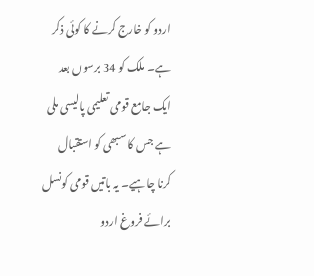اردو کو خارج کرنے کا کوئی ذکر ہے۔ ملک کو 34 برسوں بعد ایک جامع قومی تعلیمی پالیسی ملی ہے جس کا سبھی کو استقبال کرنا چاہیے۔ یہ باتیں قومی کونسل برائے فروغ اردو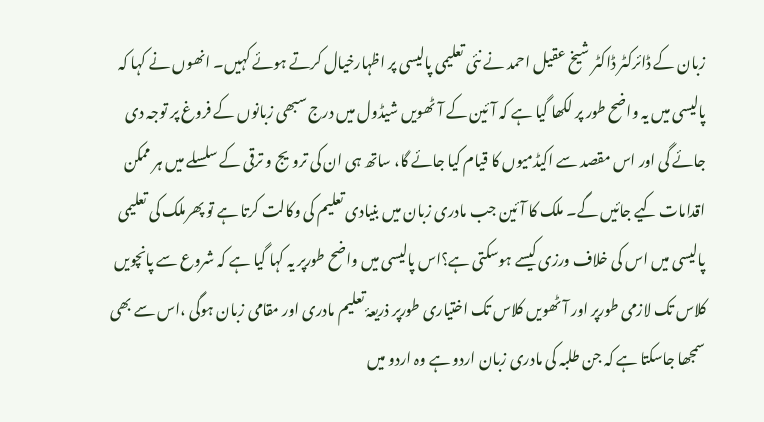زبان کے ڈائرکٹر ڈاکٹر شیخ عقیل احمد نے نئی تعلیمی پالیسی پر اظہارخیال کرتے ہوئے کہیں۔ انھوں نے کہا کہ پالیسی میں یہ واضح طور پر لکھا گیا ہے کہ آئین کے آٹھویں شیڈول میں درج سبھی زبانوں کے فروغ پر توجہ دی جائے گی اور اس مقصد سے اکیڈمیوں کا قیام کیا جائے گا، ساتھ ہی ان کی ترویج و ترقی کے سلسلے میں ہر ممکن اقدامات کیے جائیں گے۔ ملک کا آئین جب مادری زبان میں بنیادی تعلیم کی وکالت کرتا ہے تو پھرملک کی تعلیمی پالیسی میں اس کی خلاف ورزی کیسے ہوسکتی ہے؟اس پالیسی میں واضح طورپر یہ کہا گیا ہے کہ شروع سے پانچویں کلاس تک لازمی طورپر اور آٹھویں کلاس تک اختیاری طورپر ذریعۂ تعلیم مادری اور مقامی زبان ہوگی ،اس سے بھی سمجھا جاسکتا ہے کہ جن طلبہ کی مادری زبان اردو ہے وہ اردو میں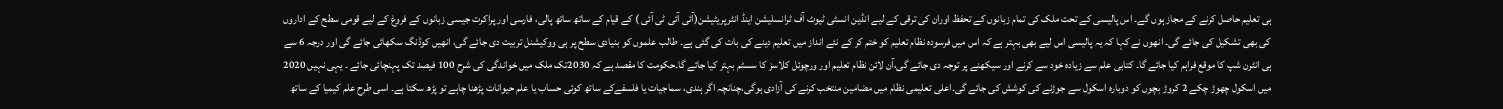ہی تعلیم حاصل کرنے کے مجاز ہوں گے۔ اس پالیسی کے تحت ملک کی تمام زبانوں کے تحفظ اوران کی ترقی کے لیے انڈین انسٹی ٹیوٹ آف ٹرانسلیشن اینڈ انٹرپریٹیشن(آئی آئی ٹی آئی ) کے قیام کے ساتھ ساتھ پالی، فارسی اور پراکرت جیسی زبانوں کے فروغ کے لیے قومی سطح کے اداروں کی بھی تشکیل کی جائے گی۔ انھوں نے کہا کہ یہ پالیسی اس لیے بھی بہتر ہے کہ اس میں فرسودہ نظام تعلیم کو ختم کر کے نئے انداز میں تعلیم دینے کی بات کی گئی ہے۔ طالب علموں کو بنیادی سطح پر ہی ووکیشنل تربیت دی جائے گی، انھیں کوڈنگ سکھائی جائے گی اور درجہ 6 سے ہی انٹرن شپ کا موقع فراہم کیا جائے گا۔ کتابی علم سے زیادہ خود سے کرنے اور سیکھنے پر توجہ دی جائے گی،آن لائن نظام تعلیم اور ورچوئل کلاسز کا سسٹم بہتر کیا جائے گا۔حکومت کا مقصد ہے کہ 2030تک ملک میں خواندگی کی شرح 100 فیصد تک پہنچائی جائے ۔ یہی نہیں 2020 میں اسکول چھوڑ چکے 2 کروڑ بچوں کو دوبارہ اسکول سے جوڑنے کی کوشش کی جائے گی۔اعلی تعلیمی نظام میں مضامین منتخب کرنے کی آزادی ہوگی،چنانچہ اگر ہندی، سماجیات یا فلسفےکے ساتھ کوئی حساب یا علم حیوانات پڑھنا چاہے تو پڑھ سکتا ہے۔ اسی طرح علم کیمیا کے ساتھ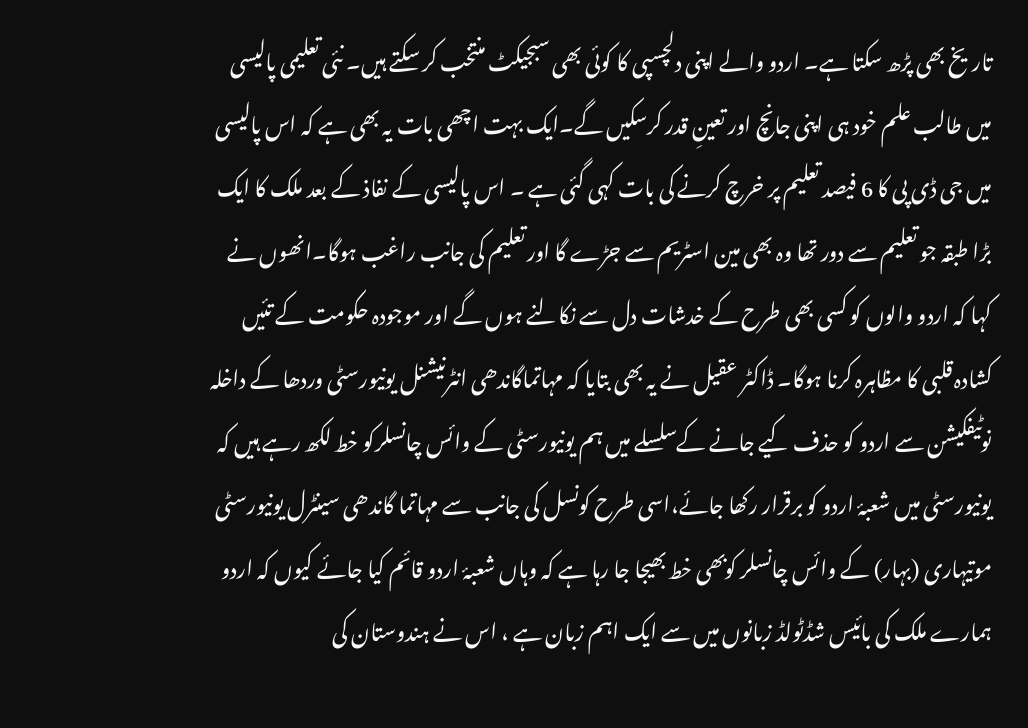تاریخ بھی پڑھ سکتا ہے۔ اردو والے اپنی دلچسپی کا کوئی بھی سبجیکٹ منتخب کر سکتے ہیں۔ نئی تعلیمی پالیسی میں طالب علم خود ہی اپنی جانچ اور تعینِ قدر کرسکیں گے۔ایک بہت اچھی بات یہ بھی ہے کہ اس پالیسی میں جی ڈی پی کا 6 فیصد تعلیم پر خرچ کرنے کی بات کہی گئی ہے ۔ اس پالیسی کے نفاذ کے بعد ملک کا ایک بڑا طبقہ جو تعلیم سے دور تھا وہ بھی مین اسٹریم سے جڑے گا اور تعلیم کی جانب راغب ہوگا۔انھوں نے کہا کہ اردو والوں کو کسی بھی طرح کے خدشات دل سے نکالنے ہوں گے اور موجودہ حکومت کے تئیں کشادہ قلبی کا مظاہرہ کرنا ہوگا۔ ڈاکٹر عقیل نے یہ بھی بتایا کہ مہاتماگاندھی انٹرنیشنل یونیورسٹی وردھا کے داخلہ نوٹیفکیشن سے اردو کو حذف کیے جانے کےسلسلے میں ہم یونیورسٹی کے وائس چانسلرکو خط لکھ رہے ہیں کہ یونیورسٹی میں شعبۂ اردو کو برقرار رکھا جائے،اسی طرح کونسل کی جانب سے مہاتما گاندھی سینٹرل یونیورسٹی موتیہاری (بہار) کے وائس چانسلر کوبھی خط بھیجا جا رہا ہے کہ وہاں شعبۂ اردو قائم کیا جائے کیوں کہ اردو ہمارے ملک کی بائیس شڈٹولڈ زبانوں میں سے ایک اہم زبان ہے ، اس نے ہندوستان کی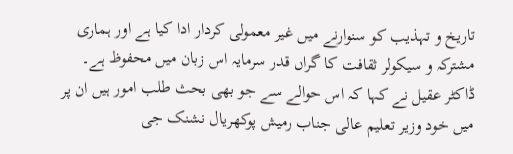تاریخ و تہذیب کو سنوارنے میں غیر معمولی کردار ادا کیا ہے اور ہماری مشترکہ و سیکولر ثقافت کا گراں قدر سرمایہ اس زبان میں محفوظ ہے۔
ڈاکٹر عقیل نے کہا کہ اس حوالے سے جو بھی بحث طلب امور ہیں ان پر میں خود وزیر تعلیم عالی جناب رمیش پوکھریال نشنک جی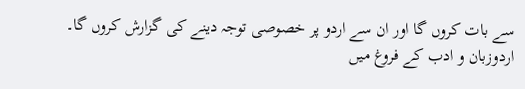سے بات کروں گا اور ان سے اردو پر خصوصی توجہ دینے کی گزارش کروں گا۔
اردوزبان و ادب کے فروغ میں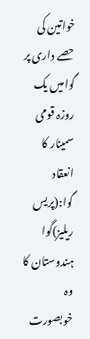خواتین کی حصے داری پر گوامیں یک روزہ قومی سمینار کا انعقاد
گوا:(پریس ریلیز)گوا ہندوستان کا وہ خوبصورت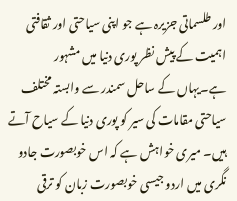اور طلسماتی جزیرہ ہے جو اپنی سیاحتی اور ثقافتی اہمیت کے پیش نظر پوری دنیا میں مشہور ہے۔یہاں کے ساحل سمندر سے وابستہ مختلف سیاحتی مقامات کی سیر کو پوری دنیا کے سیاح آتے ہیں۔ میری خواہش ہے کہ اس خوبصورت جادو نگری میں اردو جیسی خوبصورت زبان کو ترقی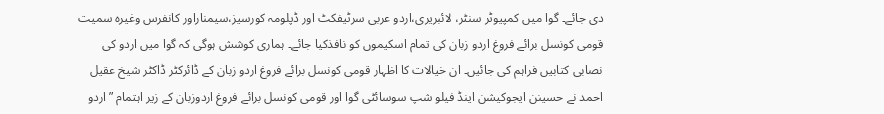دی جائے۔ گوا میں کمپیوٹر سنٹر، لائبریری،اردو عربی سرٹیفکٹ اور ڈپلومہ کورسیز،سیمناراور کانفرس وغیرہ سمیت قومی کونسل برائے فروغ اردو زبان کی تمام اسکیموں کو نافذکیا جائے۔ ہماری کوشش ہوگی کہ گوا میں اردو کی نصابی کتابیں فراہم کی جائیں۔ ان خیالات کا اظہار قومی کونسل برائے فروغ اردو زبان کے ڈائرکٹر ڈاکٹر شیخ عقیل احمد نے حسینن ایجوکیشن اینڈ فیلو شپ سوسائٹی گوا اور قومی کونسل برائے فروغ اردوزبان کے زیر اہتمام ”اردو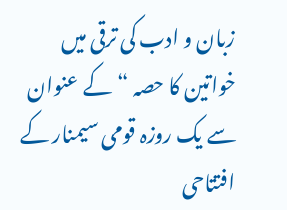زبان و ادب کی ترقی میں خواتین کا حصہ “کے عنوان سے یک روزہ قومی سیمنار کے افتتاحی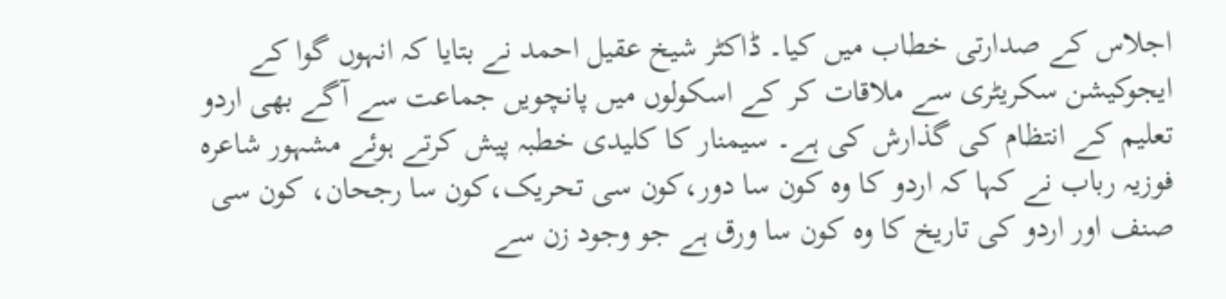اجلاس کے صدارتی خطاب میں کیا۔ ڈاکٹر شیخ عقیل احمد نے بتایا کہ انہوں گوا کے ایجوکیشن سکریٹری سے ملاقات کر کے اسکولوں میں پانچویں جماعت سے آگے بھی اردو تعلیم کے انتظام کی گذارش کی ہے۔ سیمنار کا کلیدی خطبہ پیش کرتے ہوئے مشہور شاعرہ فوزیہ رباب نے کہا کہ اردو کا وہ کون سا دور،کون سی تحریک،کون سا رجحان، کون سی صنف اور اردو کی تاریخ کا وہ کون سا ورق ہے جو وجود زن سے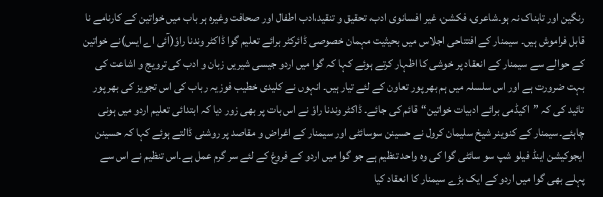رنگین اور تابناک نہ ہو۔شاعری، فکشن، غیر افسانوی ادب، تحقیق و تنقید،ادب اطفال اور صحافت وغیرہ ہر باب میں خواتین کے کارنامے نا قابل فراموش ہیں۔ سیمنار کے افتتاحی اجلاس میں بحیثیت مہمان خصوصی ڈائرکٹر برائے تعلیم گوا ڈاکٹر وندنا راوٗ(آئی اے ایس)نے خواتین کے حوالے سے سیمنار کے انعقاد پر خوشی کا اظہار کرتے ہوئے کہا کہ گوا میں اردو جیسی شیریں زبان و ادب کی ترویج و اشاعت کی بہت ضرورت ہے اور اس سلسلہ میں ہم بھر پور تعاون کے لئے تیار ہیں۔ انہوں نے کلیدی خطیب فوزیہ رباب کی اس تجویز کی بھر پور تائید کی کہ ”اکیڈمی برائے ادبیات خواتین“قائم کی جائے۔ ڈاکٹر وندنا راوٗ نے اس بات پر بھی زور دیا کہ ابتدائی تعلیم اردو میں ہونی چاہئے۔سیمنار کے کنوینر شیخ سلیمان کرول نے حسینن سوسائٹی اور سیمنار کے اغراض و مقاصد پر روشنی ڈالتے ہوئے کہا کہ حسینن ایجوکیشن اینڈ فیلو شپ سو سائٹی گوا کی وہ واحد تنظیم ہے جو گوا میں اردو کے فروغ کے لئے سر گرم عمل ہے۔اس تنظیم نے اس سے پہلے بھی گوا میں اردو کے ایک بڑے سیمنار کا انعقاد کیا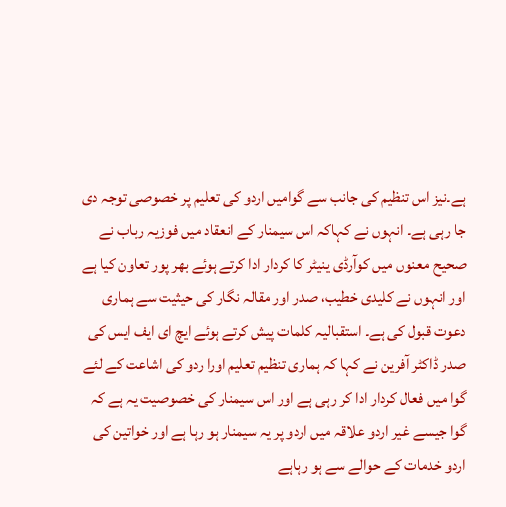ہے۔نیز اس تنظیم کی جانب سے گوامیں اردو کی تعلیم پر خصوصی توجہ دی جا رہی ہے۔ انہوں نے کہاکہ اس سیمنار کے انعقاد میں فوزیہ رباب نے صحیح معنوں میں کوآرڈی ینیٹر کا کردار ادا کرتے ہوئے بھر پور تعاون کیا ہے اور انہوں نے کلیدی خطیب، صدر اور مقالہ نگار کی حیثیت سے ہماری دعوت قبول کی ہے۔ استقبالیہ کلمات پیش کرتے ہوئے ایچ ای ایف ایس کی صدر ڈاکٹر آفرین نے کہا کہ ہماری تنظیم تعلیم اورا ردو کی اشاعت کے لئے گوا میں فعال کردار ادا کر رہی ہے اور اس سیمنار کی خصوصیت یہ ہے کہ گوا جیسے غیر اردو علاقہ میں اردو پر یہ سیمنار ہو رہا ہے اور خواتین کی اردو خدمات کے حوالے سے ہو رہاہے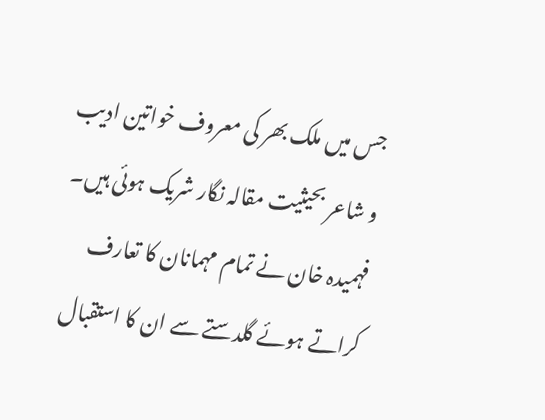جس میں ملک بھر کی معروف خواتین ادیب و شاعر بحیثیت مقالہ نگار شریک ہوئی ہیں۔ فہمیدہ خان نے تمام مہمانان کا تعارف کراتے ہوئے گلدستے سے ان کا استقبال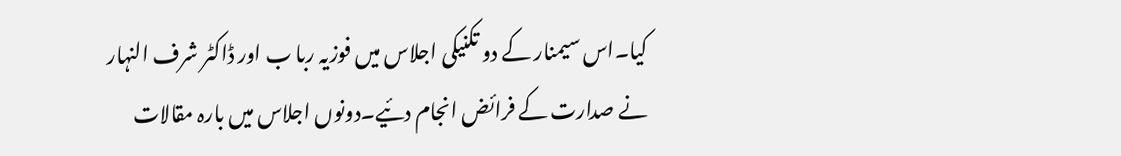کیا۔اس سیمنار کے دو تکنیکی اجلاس میں فوزیہ ربا ب اور ڈاکٹر شرف النہار نے صدارت کے فرائض انجام دئیے۔دونوں اجلاس میں بارہ مقالات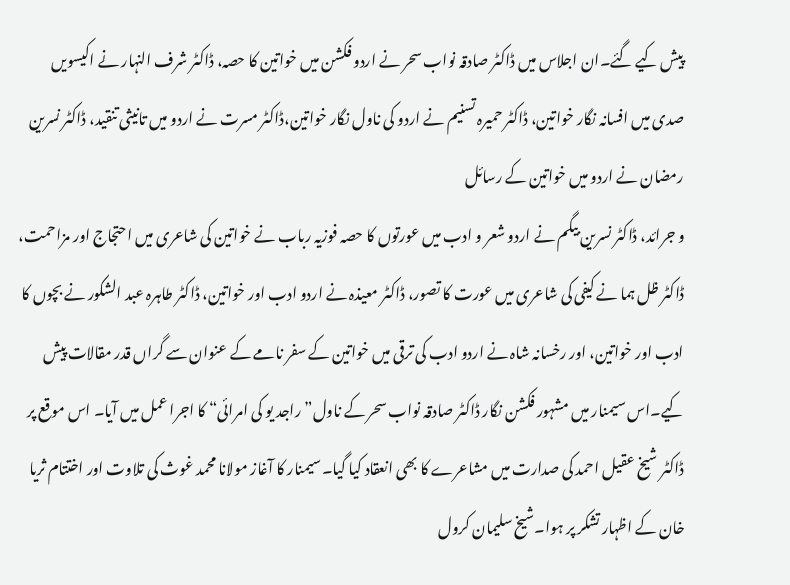پیش کیے گئے۔ان اجلاس میں ڈاکٹر صادقہ نواب سحر نے اردو فکشن میں خواتین کا حصہ، ڈاکٹر شرف النہار نے اکیسویں صدی میں افسانہ نگار خواتین، ڈاکٹر حمیرہ تسنیم نے اردو کی ناول نگار خواتین،ڈاکٹر مسرت نے اردو میں تانیثی تنقید، ڈاکٹر نسرین رمضان نے اردو میں خواتین کے رسائل
و جرائد، ڈاکٹر نسرین بیگم نے اردو شعر و ادب میں عورتوں کا حصہ فوزیہ رباب نے خواتین کی شاعری میں احتجاج اور مزاحمت، ڈاکٹر ظل ہما نے کیفی کی شاعری میں عورت کا تصور، ڈاکٹر معیذہ نے اردو ادب اور خواتین، ڈاکٹر طاہرہ عبد الشکور نے بچوں کا ادب اور خواتین، اور رخسانہ شاہ نے اردو ادب کی ترقی میں خواتین کے سفر نامے کے عنوان سے گراں قدر مقالات پیش کیے۔اس سیمنار میں مشہور فکشن نگار ڈاکٹر صادقہ نواب سحر کے ناول”راجد یو کی امرائی“ کا اجرا عمل میں آیا۔ اس موقع پر ڈاکٹر شیخ عقیل احمد کی صدارت میں مشاعرے کا بھی انعقاد کیا گیا۔سیمنار کا آغاز مولانا محمد غوث کی تلاوت اور اختتام ثریا خان کے اظہار تشکر پر ہوا۔شیخ سلیمان کرول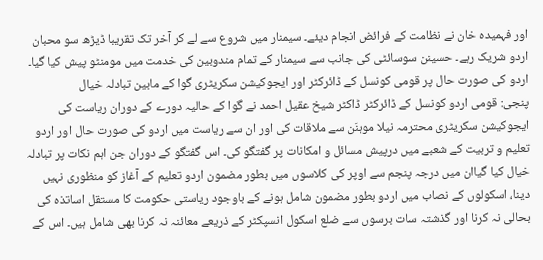اور فہمیدہ خان نے نظامت کے فرائض انجام دیئے۔ سیمنار میں شروع سے لے کر آخر تک تقریبا ڈیڑھ سو محبان اردو شریک رہے۔ حسینن سوسائٹی کی جانب سے سیمنار کے تمام مندوبین کی خدمت میں مومنٹو پیش کیا گیا۔
اردو کی صورت حال پر قومی کونسل کے ڈائرکٹر اور ایجوکیشن سکریٹری گوا کے مابین تبادلہ خیال
پنجی: قومی اردو کونسل کے ڈائرکٹر ڈاکٹر شیخ عقیل احمد نے گوا کے حالیہ دورے کے دوران ریاست کی ایجوکیشن سکریٹری محترمہ نیلا موہنَن سے ملاقات کی اور ان سے ریاست میں اردو کی صورت حال اور اردو تعلیم و تربیت کے شعبے میں درپیش مسائل و امکانات پر گفتگو کی۔ اس گفتگو کے دوران جن اہم نکات پر تبادلہ خیال کیا گیاان میں درجہ پنجم سے اوپر کی کلاسوں میں بطور مضمون اردو تعلیم کے آغاز کو منظوری نہیں دینا، اسکولوں کے نصاب میں اردو بطور مضمون شامل ہونے کے باوجود ریاستی حکومت کا مستقل اساتذہ کی بحالی نہ کرنا اور گذشتہ سات برسوں سے ضلع اسکول انسپکٹر کے ذریعے معائنہ نہ کرنا بھی شامل ہیں۔ اس کے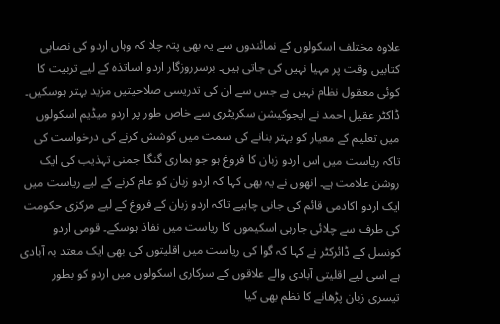علاوہ مختلف اسکولوں کے نمائندوں سے یہ بھی پتہ چلا کہ وہاں اردو کی نصابی کتابیں وقت پر مہیا نہیں کی جاتی ہیں۔ برسرروزگار اردو اساتذہ کے لیے تربیت کا کوئی معقول نظام نہیں ہے جس سے ان کی تدریسی صلاحیتیں مزید بہتر ہوسکیں۔ ڈاکٹر عقیل احمد نے ایجوکیشن سکریٹری سے خاص طور پر اردو میڈیم اسکولوں میں تعلیم کے معیار کو بہتر بنانے کی سمت میں کوشش کرنے کی درخواست کی تاکہ ریاست میں اس اردو زبان کا فروغ ہو جو ہماری گنگا جمنی تہذیب کی ایک روشن علامت ہے۔ انھوں نے یہ بھی کہا کہ اردو زبان کو عام کرنے کے لیے ریاست میں ایک اردو اکادمی قائم کی جانی چاہیے تاکہ اردو زبان کے فروغ کے لیے مرکزی حکومت کی طرف سے چلائی جارہی اسکیموں کا ریاست میں نفاذ ہوسکے۔ قومی اردو کونسل کے ڈائرکٹر نے کہا کہ گوا کی ریاست میں اقلیتوں کی بھی ایک معتد بہ آبادی ہے اسی لیے اقلیتی آبادی والے علاقوں کے سرکاری اسکولوں میں اردو کو بطور تیسری زبان پڑھانے کا نظم بھی کیا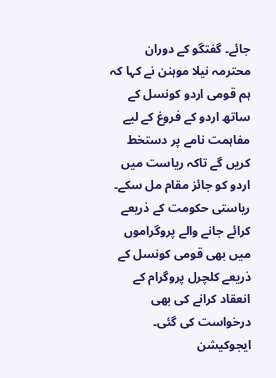جائے۔ گفتگو کے دوران محترمہ نیلا موہنن نے کہا کہ ہم قومی اردو کونسل کے ساتھ اردو کے فروغ کے لیے مفاہمت نامے پر دستخط کریں گے تاکہ ریاست میں اردو کو جائز مقام مل سکے۔ ریاستی حکومت کے ذریعے کرائے جانے والے پروگراموں میں بھی قومی کونسل کے ذریعے کلچرل پروگرام کے انعقاد کرانے کی بھی درخواست کی گئی۔ ایجوکیشن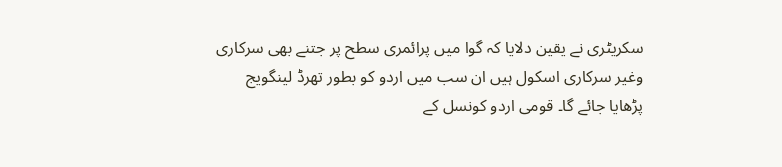سکریٹری نے یقین دلایا کہ گوا میں پرائمری سطح پر جتنے بھی سرکاری وغیر سرکاری اسکول ہیں ان سب میں اردو کو بطور تھرڈ لینگویج پڑھایا جائے گا۔ قومی اردو کونسل کے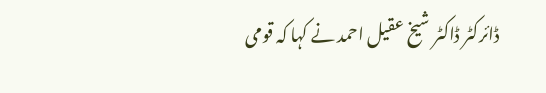ڈائرکٹر ڈاکٹر شیخ عقیل احمد نے کہا کہ قومی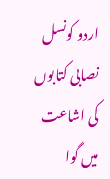اردو کونسل نصابی کتابوں کی اشاعت میں گوا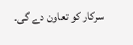سرکار کو تعاون دے گی۔